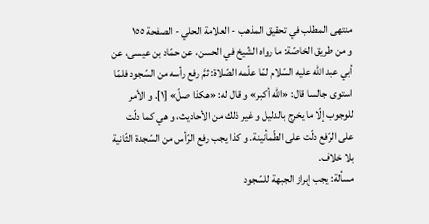منتهى المطلب في تحقيق المذهب - العلامة الحلي - الصفحة ١٥٥
و من طريق الخاصّة: ما رواه الشّيخ في الحسن، عن حمّاد بن عيسى، عن أبي عبد اللّه عليه السّلام لمّا علّمه الصّلاة: ثمَّ رفع رأسه من السّجود فلمّا استوى جالسا قال: «اللّه أكبر» و قال له: «هكذا صلّ» [١]. و الأمر للوجوب إلّا ما يخرج بالدليل و غير ذلك من الأحاديث، و هي كما دلّت على الرّفع دلّت على الطّمأنينة. و كذا يجب رفع الرّأس من السّجدة الثّانية بلا خلاف.
مسألة: يجب إبراز الجبهة للسّجود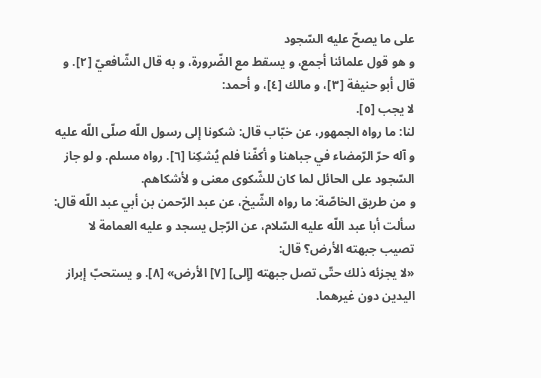على ما يصحّ عليه السّجود
و هو قول علمائنا أجمع، و يسقط مع الضّرورة، و به قال الشّافعيّ [٢]. و قال أبو حنيفة [٣]، و مالك [٤]، و أحمد:
لا يجب [٥].
لنا: ما رواه الجمهور، عن خبّاب قال: شكونا إلى رسول اللّه صلّى اللّه عليه و آله حرّ الرّمضاء في جباهنا و أكفّنا فلم يُشكِنا [٦]. رواه مسلم. و لو جاز السّجود على الحائل لما كان للشّكوى معنى و لأشكاهم.
و من طريق الخاصّة: ما رواه الشّيخ، عن عبد الرّحمن بن أبي عبد اللّه قال: سألت أبا عبد اللّه عليه السّلام، عن الرّجل يسجد و عليه العمامة لا تصيب جبهته الأرض؟ قال:
«لا يجزئه ذلك حتّى تصل جبهته [إلى] [٧] الأرض» [٨]. و يستحبّ إبراز اليدين دون غيرهما.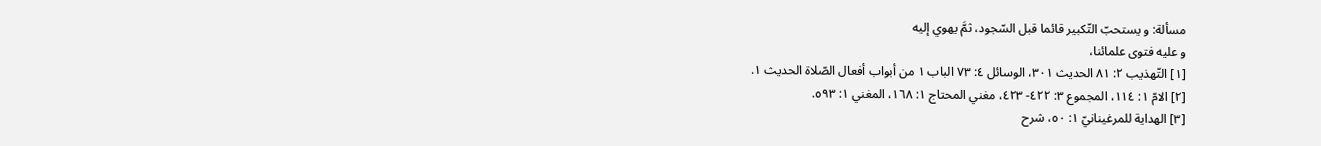مسألة: و يستحبّ التّكبير قائما قبل السّجود، ثمَّ يهوي إليه
و عليه فتوى علمائنا،
[١] التّهذيب ٢: ٨١ الحديث ٣٠١، الوسائل ٤: ٧٣ الباب ١ من أبواب أفعال الصّلاة الحديث ١.
[٢] الامّ ١: ١١٤، المجموع ٣: ٤٢٢- ٤٢٣، مغني المحتاج ١: ١٦٨، المغني ١: ٥٩٣.
[٣] الهداية للمرغينانيّ ١: ٥٠، شرح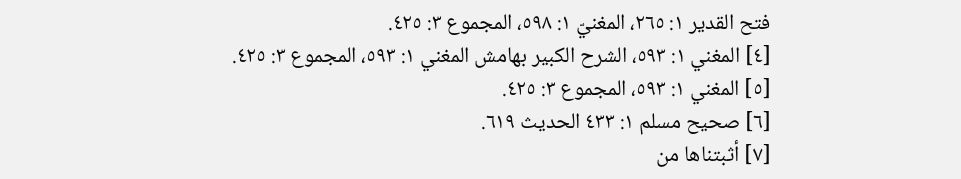فتح القدير ١: ٢٦٥، المغنيّ ١: ٥٩٨، المجموع ٣: ٤٢٥.
[٤] المغني ١: ٥٩٣، الشرح الكبير بهامش المغني ١: ٥٩٣، المجموع ٣: ٤٢٥.
[٥] المغني ١: ٥٩٣، المجموع ٣: ٤٢٥.
[٦] صحيح مسلم ١: ٤٣٣ الحديث ٦١٩.
[٧] أثبتناها من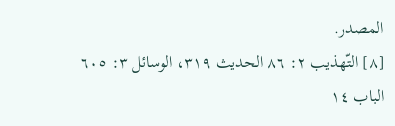المصدر.
[٨] التّهذيب ٢: ٨٦ الحديث ٣١٩، الوسائل ٣: ٦٠٥ الباب ١٤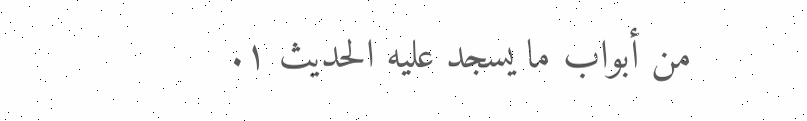من أبواب ما يسجد عليه الحديث ١.